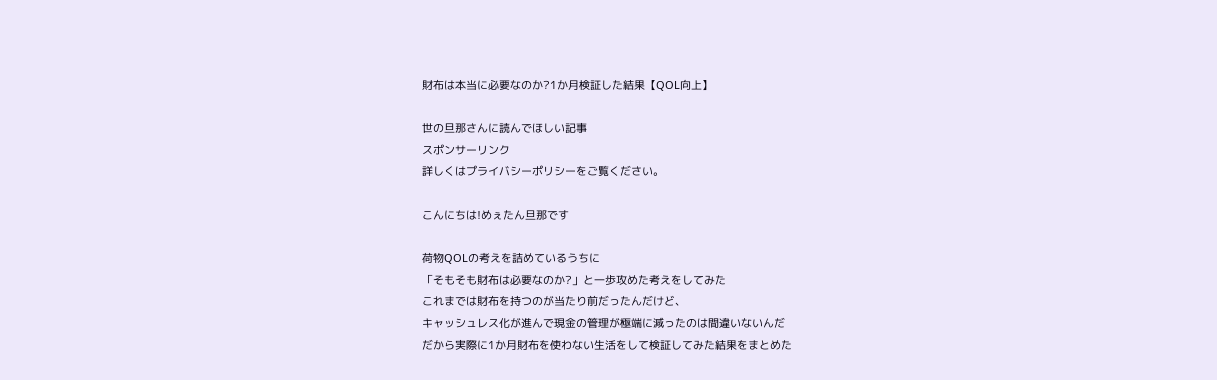財布は本当に必要なのか?1か月検証した結果【QOL向上】

世の旦那さんに読んでほしい記事
スポンサーリンク
詳しくはプライバシーポリシーをご覧ください。

こんにちは!めぇたん旦那です

荷物QOLの考えを詰めているうちに
「そもそも財布は必要なのか?」と一歩攻めた考えをしてみた
これまでは財布を持つのが当たり前だったんだけど、
キャッシュレス化が進んで現金の管理が極端に減ったのは間違いないんだ
だから実際に1か月財布を使わない生活をして検証してみた結果をまとめた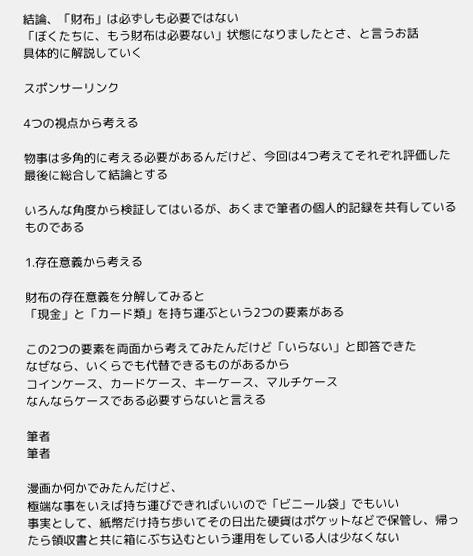結論、「財布」は必ずしも必要ではない
「ぼくたちに、もう財布は必要ない」状態になりましたとさ、と言うお話
具体的に解説していく

スポンサーリンク

4つの視点から考える

物事は多角的に考える必要があるんだけど、今回は4つ考えてそれぞれ評価した
最後に総合して結論とする

いろんな角度から検証してはいるが、あくまで筆者の個人的記録を共有しているものである

1.存在意義から考える

財布の存在意義を分解してみると
「現金」と「カード類」を持ち運ぶという2つの要素がある

この2つの要素を両面から考えてみたんだけど「いらない」と即答できた
なぜなら、いくらでも代替できるものがあるから
コインケース、カードケース、キーケース、マルチケース
なんならケースである必要すらないと言える

筆者
筆者

漫画か何かでみたんだけど、
極端な事をいえば持ち運びできればいいので「ビニール袋」でもいい
事実として、紙幣だけ持ち歩いてその日出た硬貨はポケットなどで保管し、帰ったら領収書と共に箱にぶち込むという運用をしている人は少なくない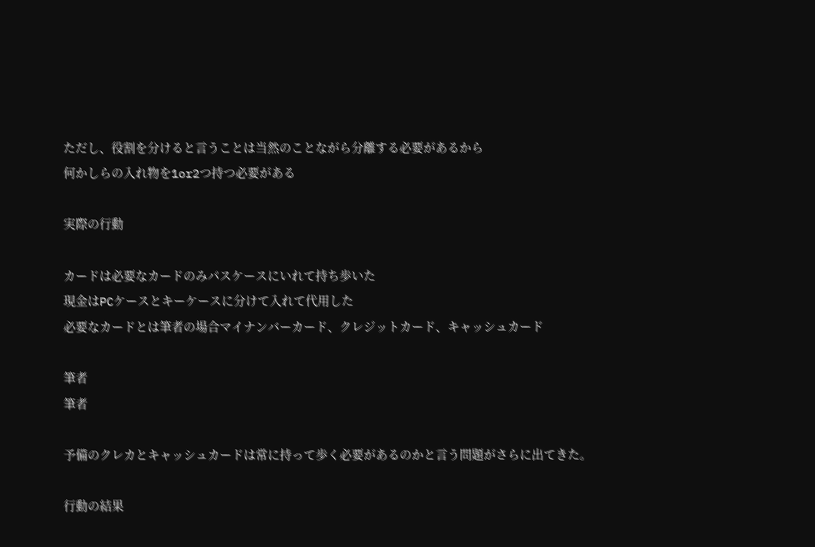ただし、役割を分けると言うことは当然のことながら分離する必要があるから
何かしらの入れ物を1or2つ持つ必要がある

実際の行動

カードは必要なカードのみパスケースにいれて持ち歩いた
現金はPCケースとキーケースに分けて入れて代用した
必要なカードとは筆者の場合マイナンバーカード、クレジットカード、キャッシュカード

筆者
筆者

予備のクレカとキャッシュカードは常に持って歩く必要があるのかと言う問題がさらに出てきた。

行動の結果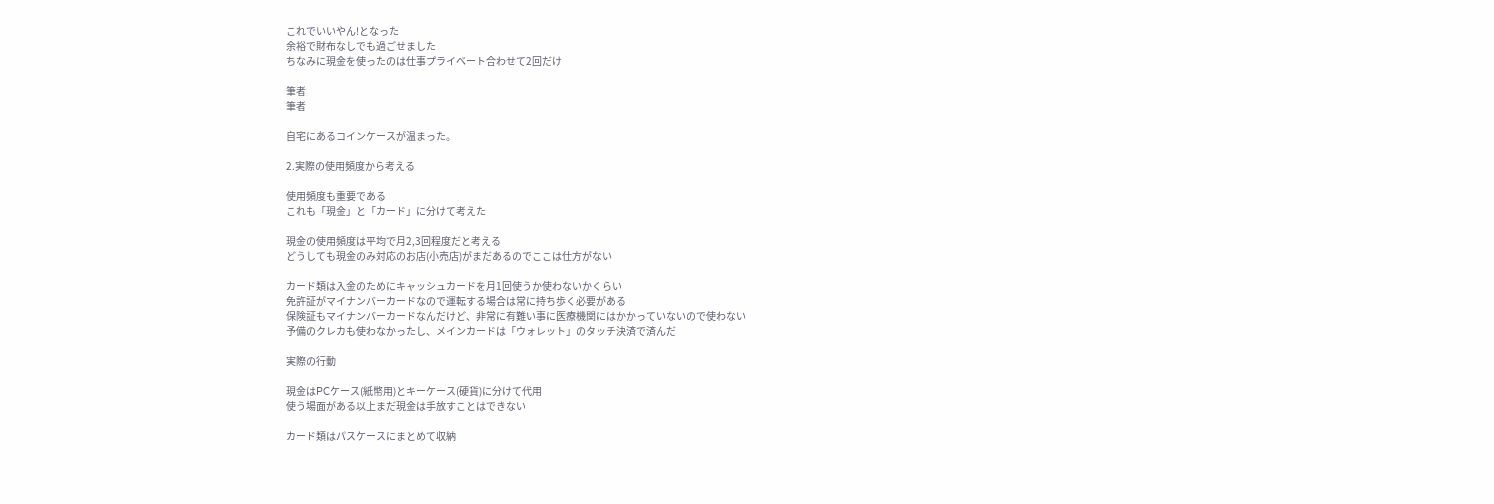これでいいやん!となった
余裕で財布なしでも過ごせました
ちなみに現金を使ったのは仕事プライベート合わせて2回だけ

筆者
筆者

自宅にあるコインケースが温まった。

2.実際の使用頻度から考える

使用頻度も重要である
これも「現金」と「カード」に分けて考えた

現金の使用頻度は平均で月2,3回程度だと考える
どうしても現金のみ対応のお店(小売店)がまだあるのでここは仕方がない

カード類は入金のためにキャッシュカードを月1回使うか使わないかくらい
免許証がマイナンバーカードなので運転する場合は常に持ち歩く必要がある
保険証もマイナンバーカードなんだけど、非常に有難い事に医療機関にはかかっていないので使わない
予備のクレカも使わなかったし、メインカードは「ウォレット」のタッチ決済で済んだ

実際の行動

現金はPCケース(紙幣用)とキーケース(硬貨)に分けて代用
使う場面がある以上まだ現金は手放すことはできない

カード類はパスケースにまとめて収納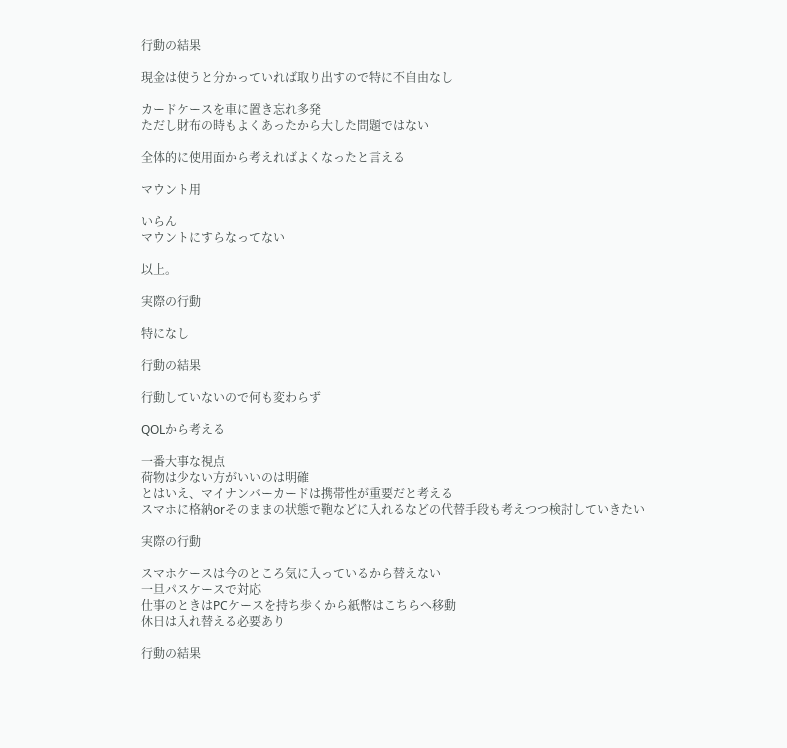行動の結果

現金は使うと分かっていれば取り出すので特に不自由なし

カードケースを車に置き忘れ多発
ただし財布の時もよくあったから大した問題ではない

全体的に使用面から考えればよくなったと言える

マウント用

いらん
マウントにすらなってない

以上。

実際の行動

特になし

行動の結果

行動していないので何も変わらず

QOLから考える

一番大事な視点
荷物は少ない方がいいのは明確
とはいえ、マイナンバーカードは携帯性が重要だと考える
スマホに格納orそのままの状態で鞄などに入れるなどの代替手段も考えつつ検討していきたい

実際の行動

スマホケースは今のところ気に入っているから替えない
一旦パスケースで対応
仕事のときはPCケースを持ち歩くから紙幣はこちらへ移動
休日は入れ替える必要あり

行動の結果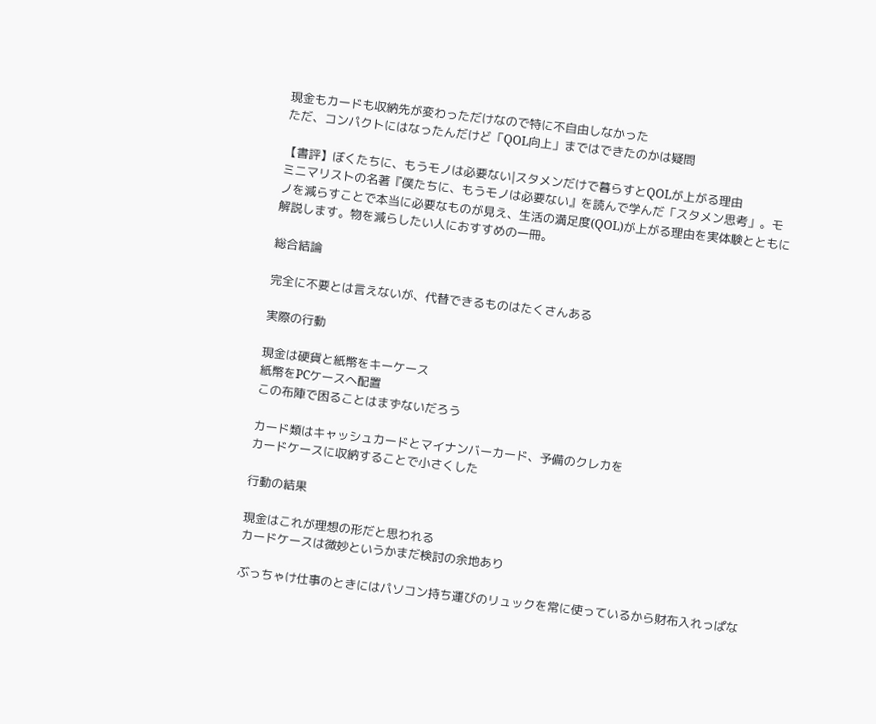現金もカードも収納先が変わっただけなので特に不自由しなかった
ただ、コンパクトにはなったんだけど「QOL向上」まではできたのかは疑問

【書評】ぼくたちに、もうモノは必要ない|スタメンだけで暮らすとQOLが上がる理由
ミニマリストの名著『僕たちに、もうモノは必要ない』を読んで学んだ「スタメン思考」。モノを減らすことで本当に必要なものが見え、生活の満足度(QOL)が上がる理由を実体験とともに解説します。物を減らしたい人におすすめの一冊。

総合結論

完全に不要とは言えないが、代替できるものはたくさんある

実際の行動

現金は硬貨と紙幣をキーケース
紙幣をPCケースへ配置
この布陣で困ることはまずないだろう

カード類はキャッシュカードとマイナンバーカード、予備のクレカを
カードケースに収納することで小さくした

行動の結果

現金はこれが理想の形だと思われる
カードケースは微妙というかまだ検討の余地あり

ぶっちゃけ仕事のときにはパソコン持ち運びのリュックを常に使っているから財布入れっぱな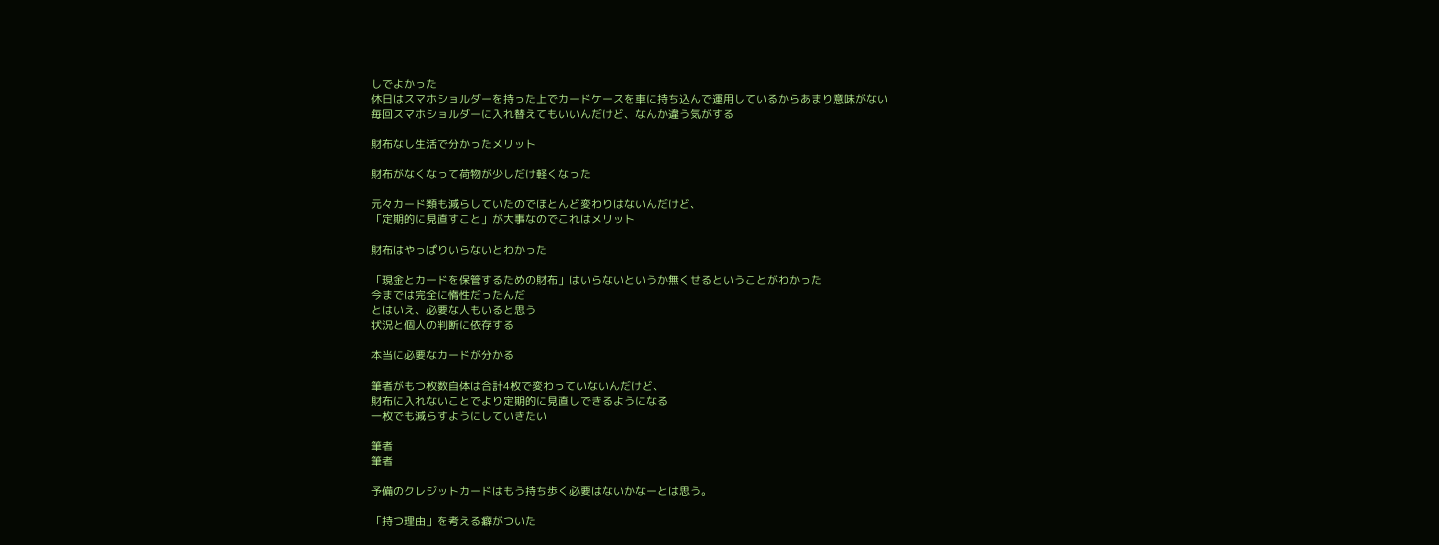しでよかった
休日はスマホショルダーを持った上でカードケースを車に持ち込んで運用しているからあまり意味がない
毎回スマホショルダーに入れ替えてもいいんだけど、なんか違う気がする

財布なし生活で分かったメリット

財布がなくなって荷物が少しだけ軽くなった

元々カード類も減らしていたのでほとんど変わりはないんだけど、
「定期的に見直すこと」が大事なのでこれはメリット

財布はやっぱりいらないとわかった

「現金とカードを保管するための財布」はいらないというか無くせるということがわかった
今までは完全に惰性だったんだ
とはいえ、必要な人もいると思う
状況と個人の判断に依存する

本当に必要なカードが分かる

筆者がもつ枚数自体は合計4枚で変わっていないんだけど、
財布に入れないことでより定期的に見直しできるようになる
一枚でも減らすようにしていきたい

筆者
筆者

予備のクレジットカードはもう持ち歩く必要はないかなーとは思う。

「持つ理由」を考える癖がついた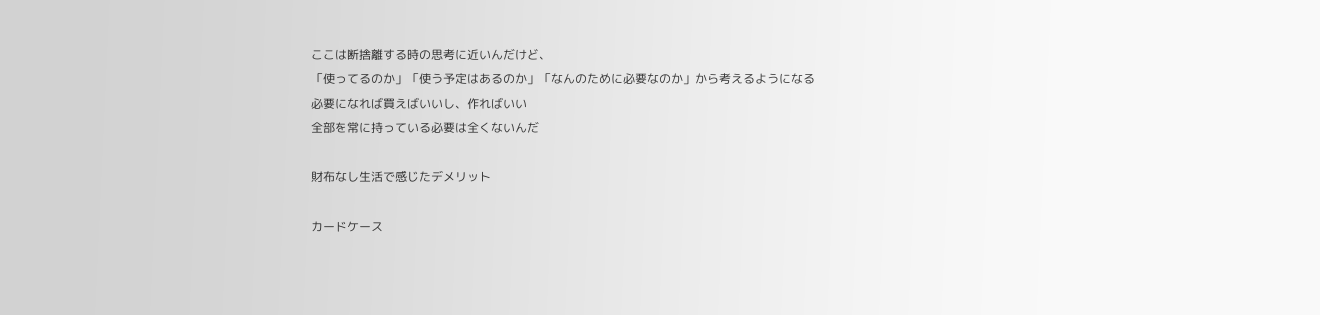ここは断捨離する時の思考に近いんだけど、
「使ってるのか」「使う予定はあるのか」「なんのために必要なのか」から考えるようになる
必要になれば買えばいいし、作ればいい
全部を常に持っている必要は全くないんだ

財布なし生活で感じたデメリット

カードケース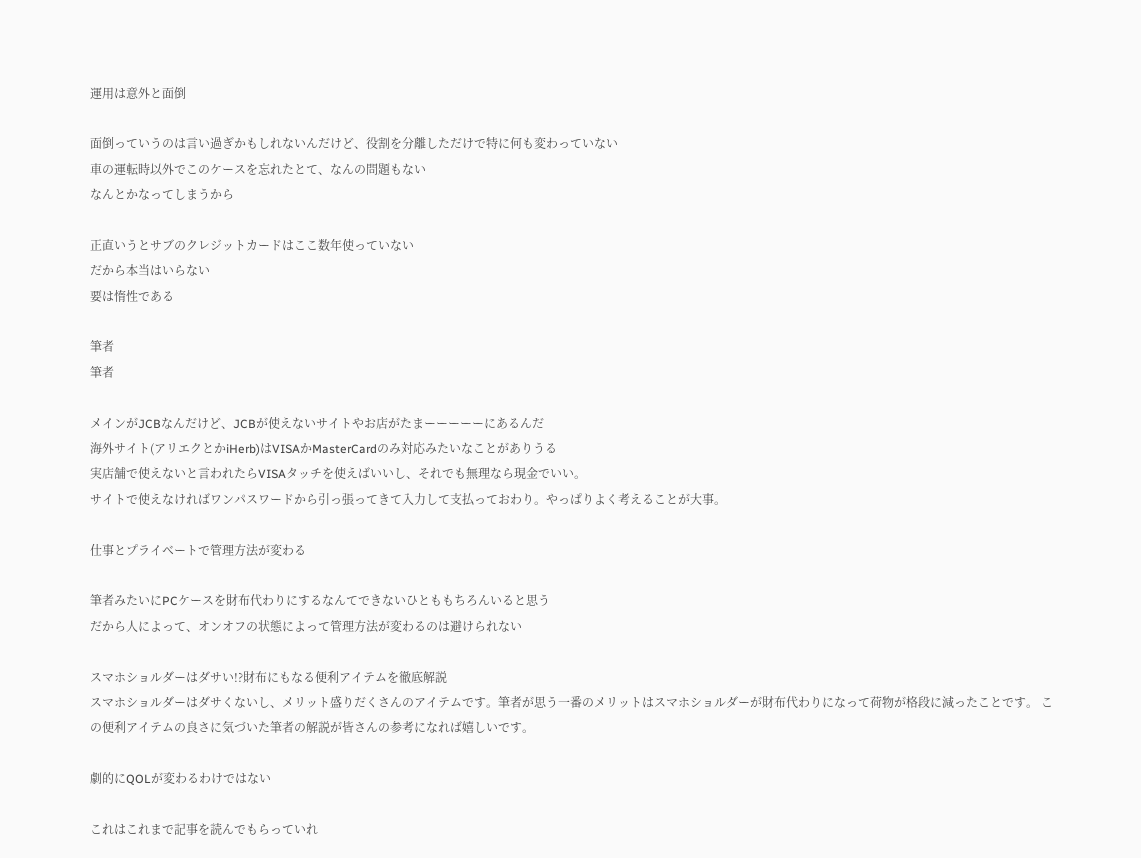運用は意外と面倒

面倒っていうのは言い過ぎかもしれないんだけど、役割を分離しただけで特に何も変わっていない
車の運転時以外でこのケースを忘れたとて、なんの問題もない
なんとかなってしまうから

正直いうとサブのクレジットカードはここ数年使っていない
だから本当はいらない
要は惰性である

筆者
筆者

メインがJCBなんだけど、JCBが使えないサイトやお店がたまーーーーーにあるんだ
海外サイト(アリエクとかiHerb)はVISAかMasterCardのみ対応みたいなことがありうる
実店舗で使えないと言われたらVISAタッチを使えばいいし、それでも無理なら現金でいい。
サイトで使えなければワンパスワードから引っ張ってきて入力して支払っておわり。やっぱりよく考えることが大事。

仕事とプライベートで管理方法が変わる

筆者みたいにPCケースを財布代わりにするなんてできないひとももちろんいると思う
だから人によって、オンオフの状態によって管理方法が変わるのは避けられない

スマホショルダーはダサい!?財布にもなる便利アイテムを徹底解説
スマホショルダーはダサくないし、メリット盛りだくさんのアイテムです。筆者が思う一番のメリットはスマホショルダーが財布代わりになって荷物が格段に減ったことです。 この便利アイテムの良さに気づいた筆者の解説が皆さんの参考になれば嬉しいです。

劇的にQOLが変わるわけではない

これはこれまで記事を読んでもらっていれ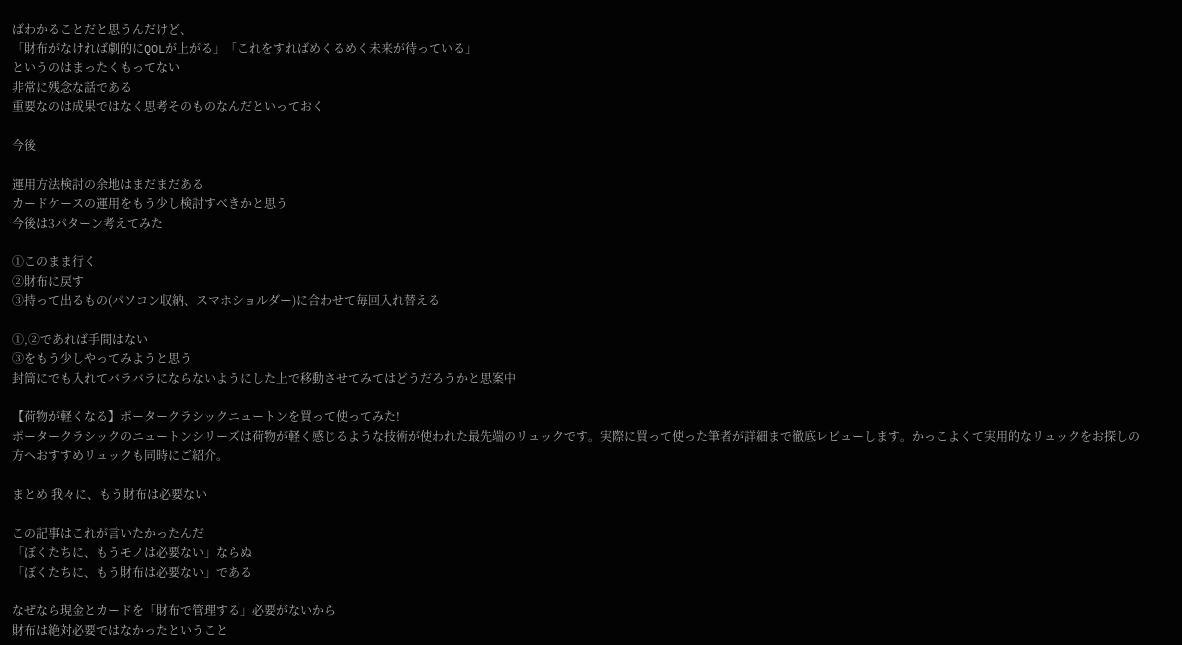ばわかることだと思うんだけど、
「財布がなければ劇的にQOLが上がる」「これをすればめくるめく未来が待っている」
というのはまったくもってない
非常に残念な話である
重要なのは成果ではなく思考そのものなんだといっておく

今後

運用方法検討の余地はまだまだある
カードケースの運用をもう少し検討すべきかと思う
今後は3パターン考えてみた

①このまま行く
②財布に戻す
③持って出るもの(パソコン収納、スマホショルダー)に合わせて毎回入れ替える

①,②であれば手間はない
③をもう少しやってみようと思う
封筒にでも入れてバラバラにならないようにした上で移動させてみてはどうだろうかと思案中

【荷物が軽くなる】ポータークラシックニュートンを買って使ってみた!
ポータークラシックのニュートンシリーズは荷物が軽く感じるような技術が使われた最先端のリュックです。実際に買って使った筆者が詳細まで徹底レビューします。かっこよくて実用的なリュックをお探しの方へおすすめリュックも同時にご紹介。

まとめ 我々に、もう財布は必要ない

この記事はこれが言いたかったんだ
「ぼくたちに、もうモノは必要ない」ならぬ
「ぼくたちに、もう財布は必要ない」である

なぜなら現金とカードを「財布で管理する」必要がないから
財布は絶対必要ではなかったということ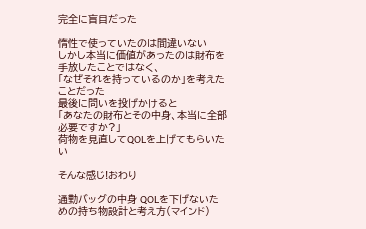完全に盲目だった

惰性で使っていたのは間違いない
しかし本当に価値があったのは財布を手放したことではなく、
「なぜそれを持っているのか」を考えたことだった
最後に問いを投げかけると
「あなたの財布とその中身、本当に全部必要ですか?」
荷物を見直してQOLを上げてもらいたい

そんな感じ!おわり

通勤バッグの中身 QOLを下げないための持ち物設計と考え方(マインド)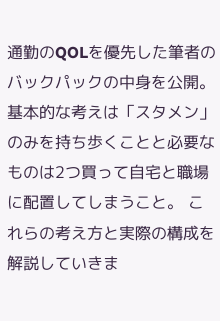通勤のQOLを優先した筆者のバックパックの中身を公開。基本的な考えは「スタメン」のみを持ち歩くことと必要なものは2つ買って自宅と職場に配置してしまうこと。 これらの考え方と実際の構成を解説していきま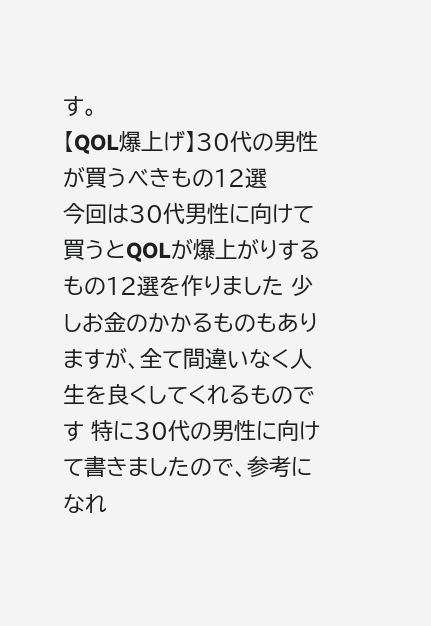す。
【QOL爆上げ】30代の男性が買うべきもの12選
今回は30代男性に向けて買うとQOLが爆上がりするもの12選を作りました 少しお金のかかるものもありますが、全て間違いなく人生を良くしてくれるものです 特に30代の男性に向けて書きましたので、参考になれ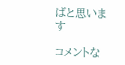ばと思います

コメントな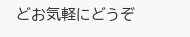どお気軽にどうぞ